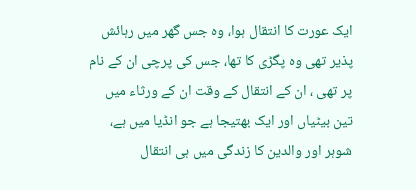ایک عورت کا انتقال ہوا، وہ جس گھر میں رہائش پذیر تھی وہ پگڑی کا تھا، جس کی پرچی ان کے نام پر تھی ، ان کے انتقال کے وقت ان کے ورثاء میں تین بیٹیاں اور ایک بھتیجا ہے جو انڈیا میں ہے، شوہر اور والدین کا زندگی میں ہی انتقال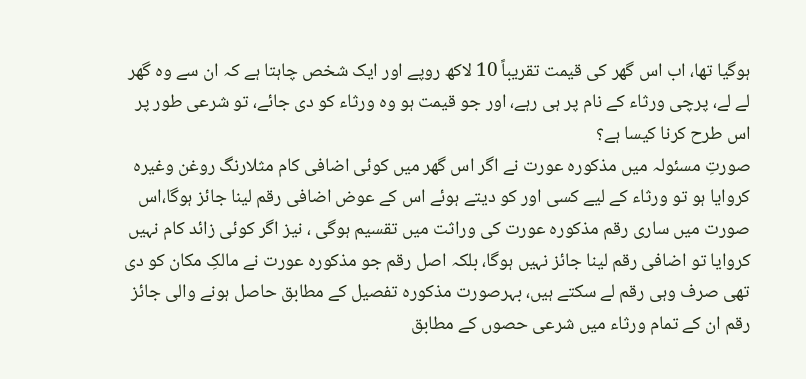ہوگیا تھا، اب اس گھر کی قیمت تقریباً 10 لاکھ روپے اور ایک شخص چاہتا ہے کہ ان سے وہ گھر لے لے، پرچی ورثاء کے نام پر ہی رہے، اور جو قیمت ہو وہ ورثاء کو دی جائے، تو شرعی طور پر اس طرح کرنا کیسا ہے؟
صورتِ مسئولہ میں مذکورہ عورت نے اگر اس گھر میں کوئی اضافی کام مثلارنگ روغن وغیرہ کروایا ہو تو ورثاء کے لیے کسی اور کو دیتے ہوئے اس کے عوض اضافی رقم لینا جائز ہوگا،اس صورت میں ساری رقم مذکورہ عورت کی وراثت میں تقسیم ہوگی ، نیز اگر کوئی زائد کام نہیں کروایا تو اضافی رقم لینا جائز نہیں ہوگا، بلکہ اصل رقم جو مذکورہ عورت نے مالکِ مکان کو دی تھی صرف وہی رقم لے سکتے ہیں، بہرصورت مذکورہ تفصیل کے مطابق حاصل ہونے والی جائز رقم ان کے تمام ورثاء میں شرعی حصوں کے مطابق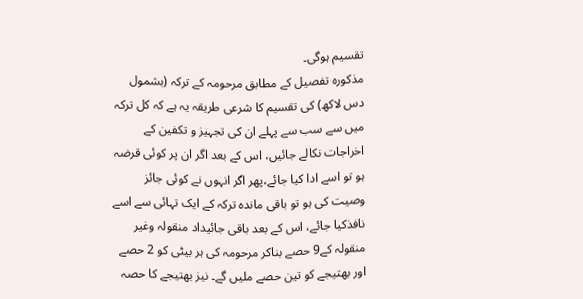تقسیم ہوگی۔
مذکورہ تفصیل کے مطابق مرحومہ کے ترکہ (بشمول دس لاکھ) کی تقسیم کا شرعی طریقہ یہ ہے کہ کل ترکہ میں سے سب سے پہلے ان کی تجہیز و تکفین کے اخراجات نکالے جائیں، اس کے بعد اگر ان پر کوئی قرضہ ہو تو اسے ادا کیا جائے،پھر اگر انہوں نے کوئی جائز وصیت کی ہو تو باقی ماندہ ترکہ کے ایک تہائی سے اسے نافذکیا جائے، اس کے بعد باقی جائیداد منقولہ وغیر منقولہ کے9 حصے بناکر مرحومہ کی ہر بیٹی کو 2 حصے اور بھتیجے کو تین حصے ملیں گے۔ نیز بھتیجے کا حصہ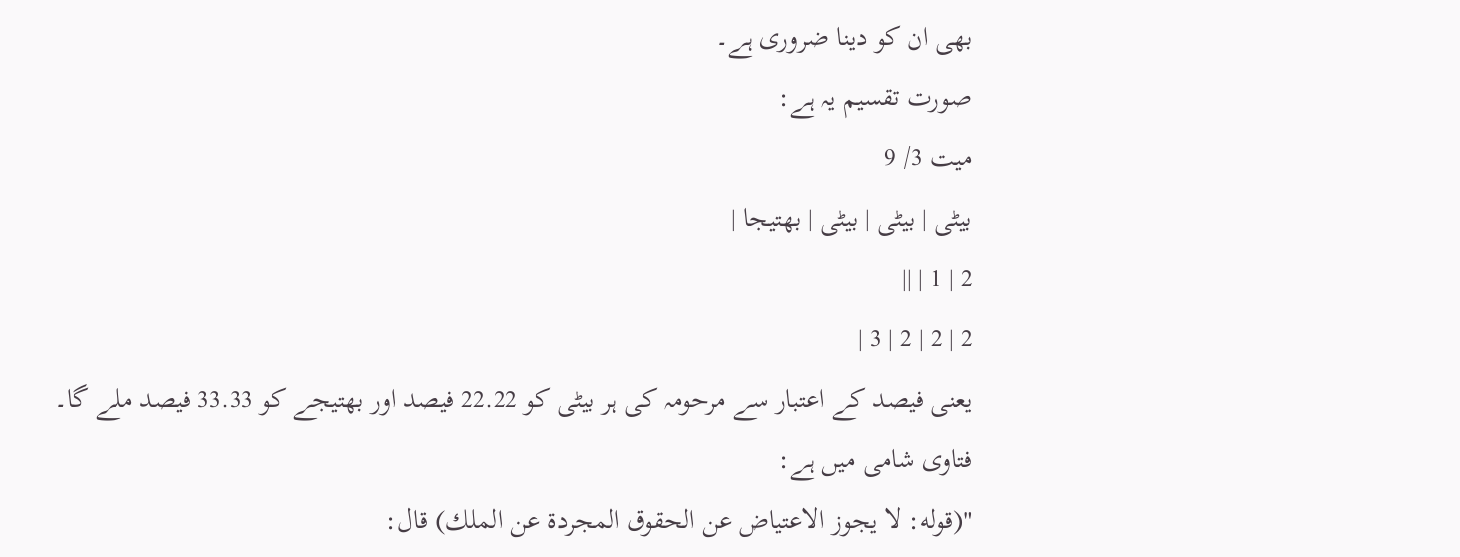بھی ان کو دینا ضروری ہے۔
صورت تقسیم یہ ہے:
میت 3/ 9
بیٹی | بیٹی | بیٹی | بھتیجا |
2 | 1 | ||
2 | 2 | 2 | 3 |
یعنی فیصد کے اعتبار سے مرحومہ کی ہر بیٹی کو 22.22 فیصد اور بھتیجے کو 33.33 فیصد ملے گا۔
فتاوی شامی میں ہے:
"(قوله: لا يجوز الاعتياض عن الحقوق المجردة عن الملك) قال: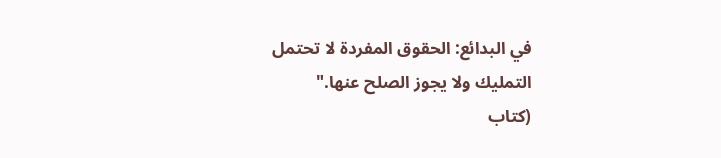في البدائع: الحقوق المفردة لا تحتمل التمليك ولا يجوز الصلح عنها."
(کتاب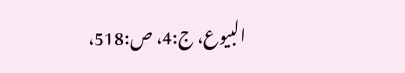البیوع، ج:4، ص:518،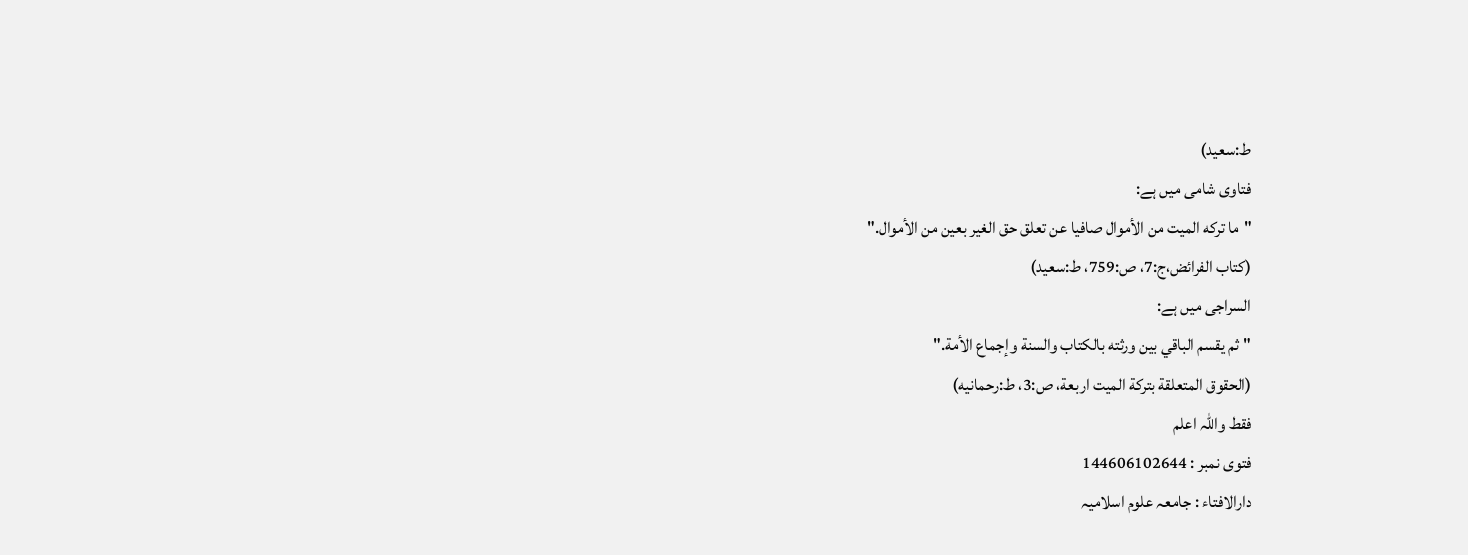ط:سعید)
فتاوی شامی میں ہے:
"ما تركه المیت من الأموال صافیا عن تعلق حق الغیر بعین من الأموال."
(کتاب الفرائض،ج:7، ص:759، ط:سعید)
السراجی میں ہے:
"ثم يقسم الباقي بين ورثته بالكتاب والسنة وإجماع الأمة."
(الحقوق المتعلقة بتركة المیت اربعة، ص:3، ط:رحمانيه)
فقط واللہ اعلم
فتوی نمبر : 144606102644
دارالافتاء : جامعہ علوم اسلامیہ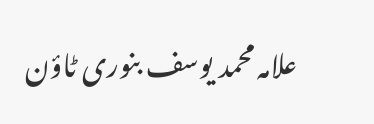علامہ محمد یوسف بنوری ٹاؤن